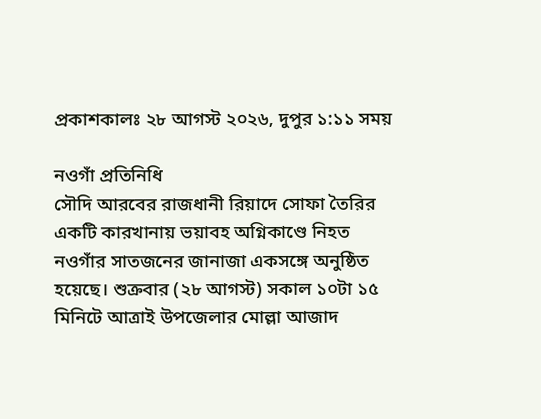প্রকাশকালঃ ২৮ আগস্ট ২০২৬, দুপুর ১:১১ সময়

নওগাঁ প্রতিনিধি
সৌদি আরবের রাজধানী রিয়াদে সোফা তৈরির একটি কারখানায় ভয়াবহ অগ্নিকাণ্ডে নিহত নওগাঁর সাতজনের জানাজা একসঙ্গে অনুষ্ঠিত হয়েছে। শুক্রবার (২৮ আগস্ট) সকাল ১০টা ১৫ মিনিটে আত্রাই উপজেলার মোল্লা আজাদ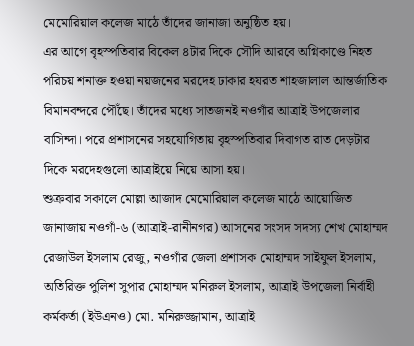মেমোরিয়াল কলেজ মাঠে তাঁদের জানাজা অনুষ্ঠিত হয়।
এর আগে বৃহস্পতিবার বিকেল ৪টার দিকে সৌদি আরবে অগ্নিকাণ্ডে নিহত পরিচয় শনাক্ত হওয়া নয়জনের মরদেহ ঢাকার হযরত শাহজালাল আন্তর্জাতিক বিমানবন্দরে পৌঁছে। তাঁদের মধ্যে সাতজনই নওগাঁর আত্রাই উপজেলার বাসিন্দা। পরে প্রশাসনের সহযোগিতায় বৃহস্পতিবার দিবাগত রাত দেড়টার দিকে মরদেহগুলো আত্রাইয়ে নিয়ে আসা হয়।
শুক্রবার সকালে মোল্লা আজাদ মেমোরিয়াল কলেজ মাঠে আয়োজিত জানাজায় নওগাঁ-৬ (আত্রাই-রানীনগর) আসনের সংসদ সদস্য শেখ মোহাম্মদ রেজাউল ইসলাম রেজু, নওগাঁর জেলা প্রশাসক মোহাম্মদ সাইফুল ইসলাম, অতিরিক্ত পুলিশ সুপার মোহাম্মদ মনিরুল ইসলাম, আত্রাই উপজেলা নির্বাহী কর্মকর্তা (ইউএনও) মো. মনিরুজ্জামান, আত্রাই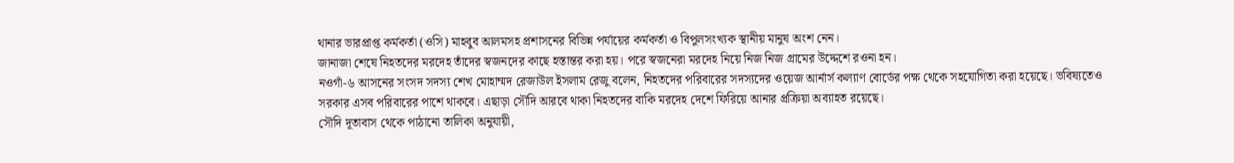থানার ভারপ্রাপ্ত কর্মকর্তা (ওসি) মাহবুব আলমসহ প্রশাসনের বিভিন্ন পর্যায়ের কর্মকর্তা ও বিপুলসংখ্যক স্থানীয় মানুষ অংশ নেন।
জানাজা শেষে নিহতদের মরদেহ তাঁদের স্বজনদের কাছে হস্তান্তর করা হয়। পরে স্বজনেরা মরদেহ নিয়ে নিজ নিজ গ্রামের উদ্দেশে রওনা হন।
নওগাঁ-৬ আসনের সংসদ সদস্য শেখ মোহাম্মদ রেজাউল ইসলাম রেজু বলেন, নিহতদের পরিবারের সদস্যদের ওয়েজ আর্নার্স কল্যাণ বোর্ডের পক্ষ থেকে সহযোগিতা করা হয়েছে। ভবিষ্যতেও সরকার এসব পরিবারের পাশে থাকবে। এছাড়া সৌদি আরবে থাকা নিহতদের বাকি মরদেহ দেশে ফিরিয়ে আনার প্রক্রিয়া অব্যাহত রয়েছে।
সৌদি দূতাবাস থেকে পাঠানো তালিকা অনুযায়ী,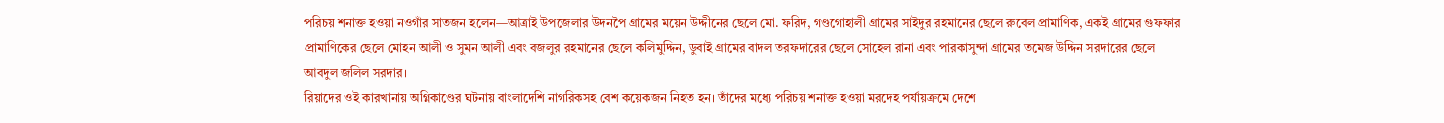পরিচয় শনাক্ত হওয়া নওগাঁর সাতজন হলেন—আত্রাই উপজেলার উদনপৈ গ্রামের ময়েন উদ্দীনের ছেলে মো. ফরিদ, গণ্ডগোহালী গ্রামের সাইদুর রহমানের ছেলে রুবেল প্রামাণিক, একই গ্রামের গুফফার প্রামাণিকের ছেলে মোহন আলী ও সুমন আলী এবং বজলুর রহমানের ছেলে কলিমুদ্দিন, ডুবাই গ্রামের বাদল তরফদারের ছেলে সোহেল রানা এবং পারকাসুন্দা গ্রামের তমেজ উদ্দিন সরদারের ছেলে আবদুল জলিল সরদার।
রিয়াদের ওই কারখানায় অগ্নিকাণ্ডের ঘটনায় বাংলাদেশি নাগরিকসহ বেশ কয়েকজন নিহত হন। তাঁদের মধ্যে পরিচয় শনাক্ত হওয়া মরদেহ পর্যায়ক্রমে দেশে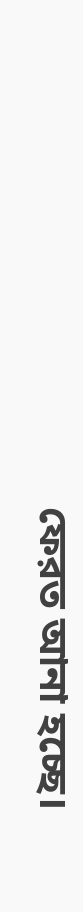ফেরত আনা হচ্ছে।